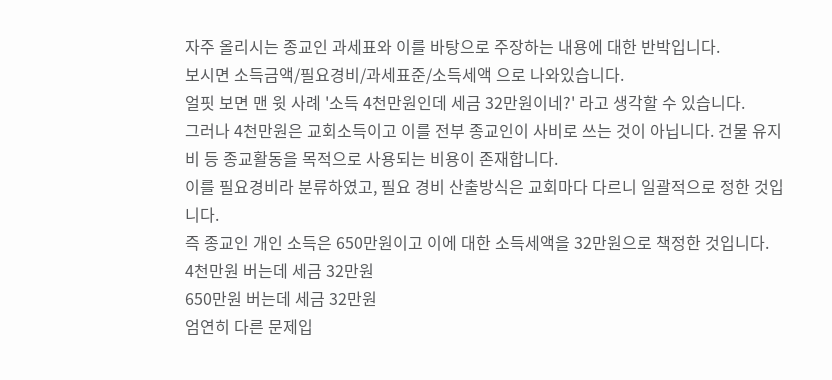자주 올리시는 종교인 과세표와 이를 바탕으로 주장하는 내용에 대한 반박입니다.
보시면 소득금액/필요경비/과세표준/소득세액 으로 나와있습니다.
얼핏 보면 맨 윗 사례 '소득 4천만원인데 세금 32만원이네?' 라고 생각할 수 있습니다.
그러나 4천만원은 교회소득이고 이를 전부 종교인이 사비로 쓰는 것이 아닙니다. 건물 유지비 등 종교활동을 목적으로 사용되는 비용이 존재합니다.
이를 필요경비라 분류하였고, 필요 경비 산출방식은 교회마다 다르니 일괄적으로 정한 것입니다.
즉 종교인 개인 소득은 650만원이고 이에 대한 소득세액을 32만원으로 책정한 것입니다.
4천만원 버는데 세금 32만원
650만원 버는데 세금 32만원
엄연히 다른 문제입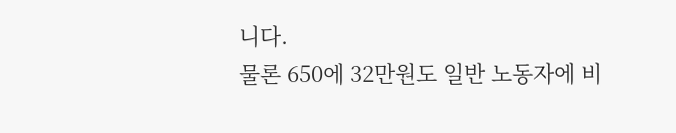니다.
물론 650에 32만원도 일반 노동자에 비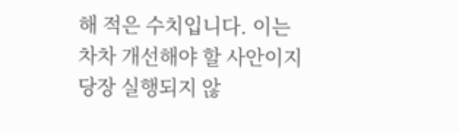해 적은 수치입니다. 이는 차차 개선해야 할 사안이지 당장 실행되지 않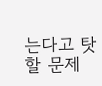는다고 탓할 문제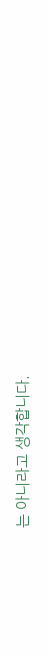는 아니라고 생각합니다.